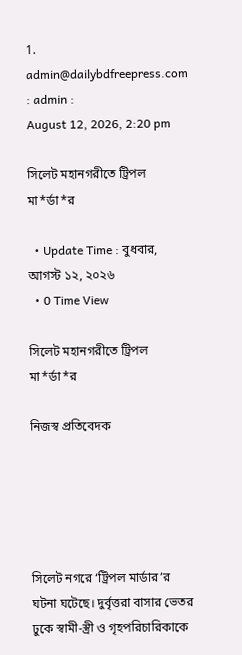1. admin@dailybdfreepress.com : admin :
August 12, 2026, 2:20 pm

সিলেট মহানগরীতে ট্রিপল মা*র্ডা*র

  • Update Time : বুধবার, আগস্ট ১২, ২০২৬
  • 0 Time View

সিলেট মহানগরীতে ট্রিপল মা*র্ডা*র

নিজস্ব প্রতিবেদক





সিলেট নগরে ‘ট্রিপল মার্ডার’র ঘটনা ঘটেছে। দুর্বৃত্তরা বাসার ভেতর ঢুকে স্বামী-স্ত্রী ও গৃহপরিচারিকাকে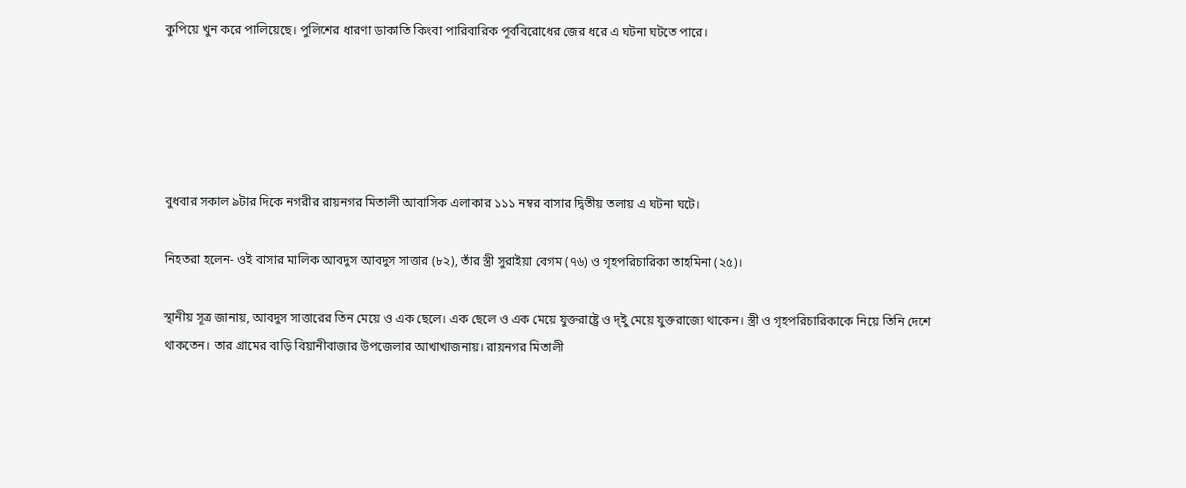কুপিয়ে খুন করে পালিয়েছে। পুলিশের ধারণা ডাকাতি কিংবা পারিবারিক পূর্ববিরোধের জের ধরে এ ঘটনা ঘটতে পারে।





বুধবার সকাল ৯টার দিকে নগরীর রায়নগর মিতালী আবাসিক এলাকার ১১১ নম্বর বাসার দ্বিতীয় তলায় এ ঘটনা ঘটে।

নিহতরা হলেন- ওই বাসার মালিক আবদুস আবদুস সাত্তার (৮২), তাঁর স্ত্রী সুরাইয়া বেগম (৭৬) ও গৃহপরিচারিকা তাহমিনা (২৫)।

স্থানীয় সূত্র জানায়, আবদুস সাত্তারের তিন মেয়ে ও এক ছেলে। এক ছেলে ও এক মেয়ে যুক্তরাষ্ট্রে ও দ্ইু মেয়ে যুক্তরাজ্যে থাকেন। স্ত্রী ও গৃহপরিচারিকাকে নিয়ে তিনি দেশে থাকতেন। তার গ্রামের বাড়ি বিয়ানীবাজার উপজেলার আখাখাজনায়। রায়নগর মিতালী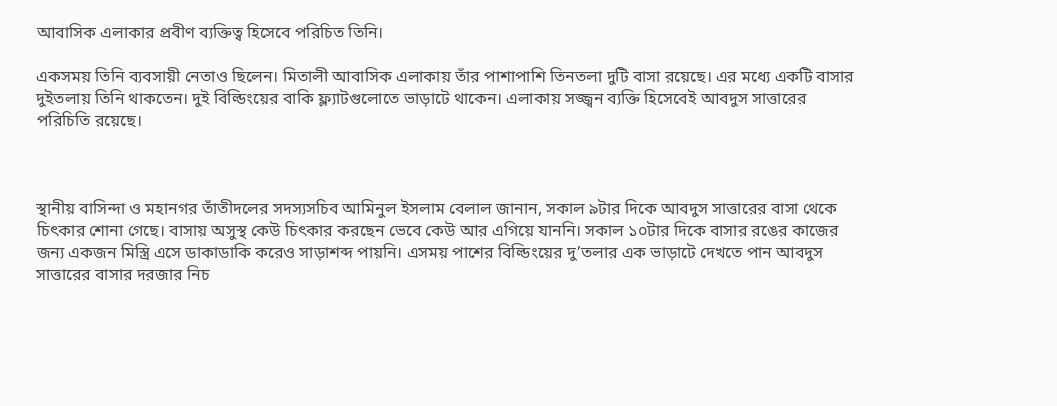আবাসিক এলাকার প্রবীণ ব্যক্তিত্ব হিসেবে পরিচিত তিনি।

একসময় তিনি ব্যবসায়ী নেতাও ছিলেন। মিতালী আবাসিক এলাকায় তাঁর পাশাপাশি তিনতলা দুটি বাসা রয়েছে। এর মধ্যে একটি বাসার দুইতলায় তিনি থাকতেন। দুই বিল্ডিংয়ের বাকি ফ্ল্যাটগুলোতে ভাড়াটে থাকেন। এলাকায় সজ্জ্বন ব্যক্তি হিসেবেই আবদুস সাত্তারের পরিচিতি রয়েছে।



স্থানীয় বাসিন্দা ও মহানগর তাঁতীদলের সদস্যসচিব আমিনুল ইসলাম বেলাল জানান, সকাল ৯টার দিকে আবদুস সাত্তারের বাসা থেকে চিৎকার শোনা গেছে। বাসায় অসুস্থ কেউ চিৎকার করছেন ভেবে কেউ আর এগিয়ে যাননি। সকাল ১০টার দিকে বাসার রঙের কাজের জন্য একজন মিস্ত্রি এসে ডাকাডাকি করেও সাড়াশব্দ পায়নি। এসময় পাশের বিল্ডিংয়ের দু’তলার এক ভাড়াটে দেখতে পান আবদুস সাত্তারের বাসার দরজার নিচ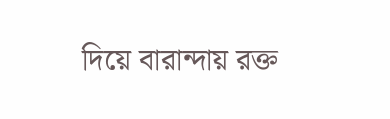দিয়ে বারান্দায় রক্ত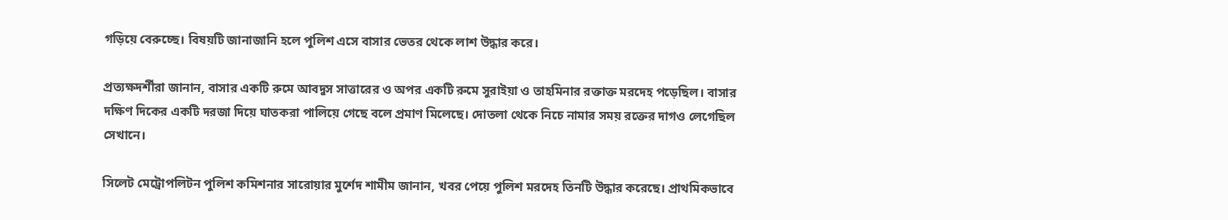গড়িয়ে বেরুচ্ছে। বিষয়টি জানাজানি হলে পুলিশ এসে বাসার ভেতর থেকে লাশ উদ্ধার করে।

প্রত্যক্ষদর্শীরা জানান, বাসার একটি রুমে আবদুস সাত্তারের ও অপর একটি রুমে সুরাইয়া ও তাহমিনার রক্তাক্ত মরদেহ পড়েছিল। বাসার দক্ষিণ দিকের একটি দরজা দিয়ে ঘাতকরা পালিয়ে গেছে বলে প্রমাণ মিলেছে। দোতলা থেকে নিচে নামার সময় রক্তের দাগও লেগেছিল সেখানে।

সিলেট মেট্রোপলিটন পুলিশ কমিশনার সারোয়ার মুর্শেদ শামীম জানান, খবর পেয়ে পুলিশ মরদেহ তিনটি উদ্ধার করেছে। প্রাথমিকভাবে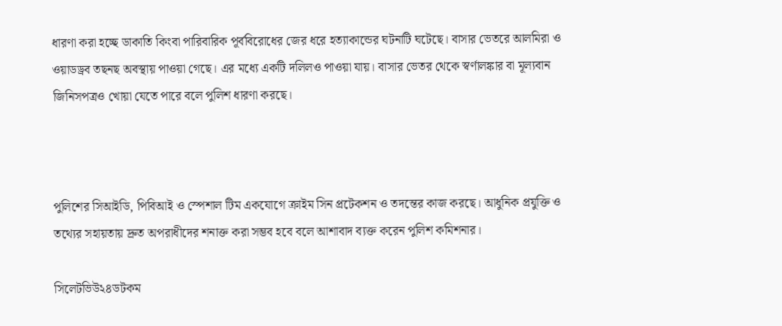ধারণা করা হচ্ছে ডাকাতি কিংবা পারিবারিক পূর্ববিরোধের জের ধরে হত্যাকান্ডের ঘটনাটি ঘটেছে। বাসার ভেতরে আলমিরা ও ওয়াডড্রব তছনছ অবস্থায় পাওয়া গেছে। এর মধ্যে একটি দলিলও পাওয়া যায়। বাসার ভেতর থেকে স্বর্ণালঙ্কার বা মূল্যবান জিনিসপত্রও খোয়া যেতে পারে বলে পুলিশ ধারণা করছে।



পুলিশের সিআইডি, পিবিআই ও স্পেশাল টিম একযোগে ক্রাইম সিন প্রটেকশন ও তদন্তের কাজ করছে। আধুনিক প্রযুক্তি ও তথ্যের সহায়তায় দ্রুত অপরাধীদের শনাক্ত করা সম্ভব হবে বলে আশাবাদ ব্যক্ত করেন পুলিশ কমিশনার।

সিলেটভিউ২৪ডটকম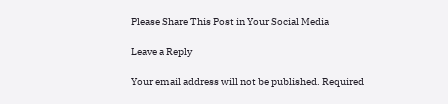Please Share This Post in Your Social Media

Leave a Reply

Your email address will not be published. Required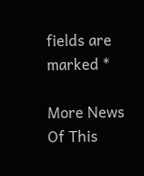fields are marked *

More News Of This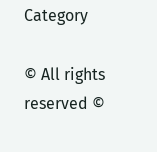Category

© All rights reserved ©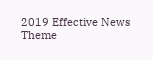2019 Effective News
Theme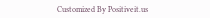Customized By Positiveit.us